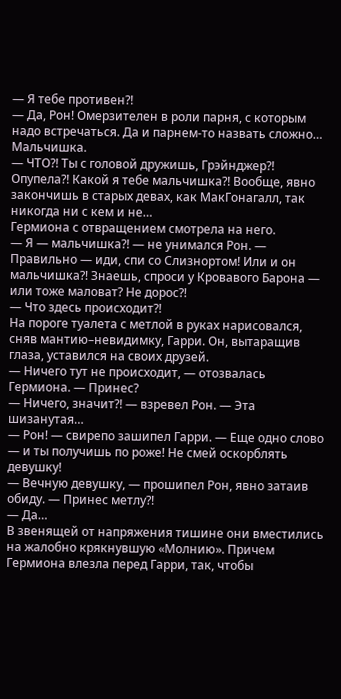— Я тебе противен?!
— Да, Рон! Омерзителен в роли парня, с которым надо встречаться. Да и парнем-то назвать сложно… Мальчишка.
— ЧТО?! Ты с головой дружишь, Грэйнджер?! Опупела?! Какой я тебе мальчишка?! Вообще, явно закончишь в старых девах, как МакГонагалл, так никогда ни с кем и не…
Гермиона с отвращением смотрела на него.
— Я — мальчишка?! — не унимался Рон. — Правильно — иди, спи со Слизнортом! Или и он мальчишка?! Знаешь, спроси у Кровавого Барона — или тоже маловат? Не дорос?!
— Что здесь происходит?!
На пороге туалета с метлой в руках нарисовался, сняв мантию–невидимку, Гарри. Он, вытаращив глаза, уставился на своих друзей.
— Ничего тут не происходит, — отозвалась Гермиона. — Принес?
— Ничего, значит?! — взревел Рон. — Эта шизанутая…
— Рон! — свирепо зашипел Гарри. — Еще одно слово — и ты получишь по роже! Не смей оскорблять девушку!
— Вечную девушку, — прошипел Рон, явно затаив обиду. — Принес метлу?!
— Да…
В звенящей от напряжения тишине они вместились на жалобно крякнувшую «Молнию». Причем Гермиона влезла перед Гарри, так, чтобы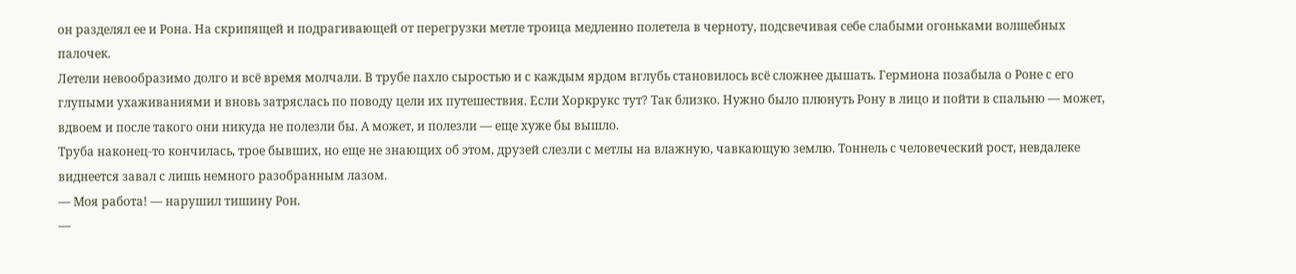он разделял ее и Рона. На скрипящей и подрагивающей от перегрузки метле троица медленно полетела в черноту, подсвечивая себе слабыми огоньками волшебных палочек.
Летели невообразимо долго и всё время молчали. В трубе пахло сыростью и с каждым ярдом вглубь становилось всё сложнее дышать. Гермиона позабыла о Роне с его глупыми ухаживаниями и вновь затряслась по поводу цели их путешествия. Если Хоркрукс тут? Так близко. Нужно было плюнуть Рону в лицо и пойти в спальню — может, вдвоем и после такого они никуда не полезли бы. А может, и полезли — еще хуже бы вышло.
Труба наконец-то кончилась, трое бывших, но еще не знающих об этом, друзей слезли с метлы на влажную, чавкающую землю. Тоннель с человеческий рост, невдалеке виднеется завал с лишь немного разобранным лазом.
— Моя работа! — нарушил тишину Рон.
—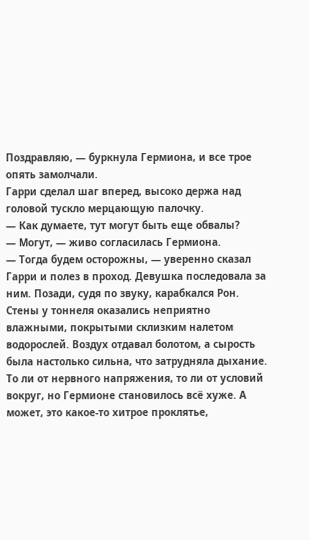Поздравляю, — буркнула Гермиона, и все трое опять замолчали.
Гарри сделал шаг вперед, высоко держа над головой тускло мерцающую палочку.
— Как думаете, тут могут быть еще обвалы?
— Могут, — живо согласилась Гермиона.
— Тогда будем осторожны, — уверенно сказал Гарри и полез в проход. Девушка последовала за ним. Позади, судя по звуку, карабкался Рон.
Стены у тоннеля оказались неприятно влажными, покрытыми склизким налетом водорослей. Воздух отдавал болотом, а сырость была настолько сильна, что затрудняла дыхание. То ли от нервного напряжения, то ли от условий вокруг, но Гермионе становилось всё хуже. А может, это какое-то хитрое проклятье,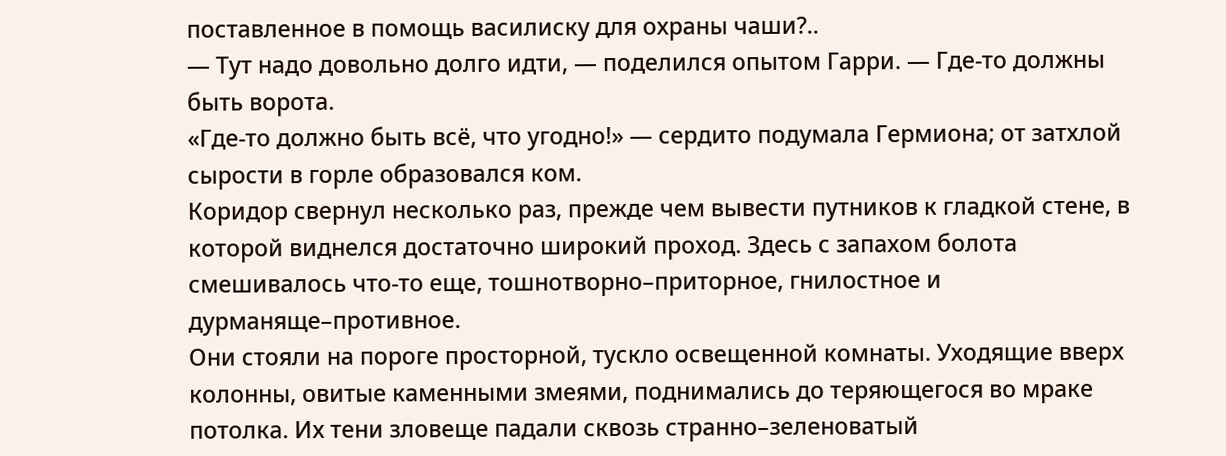поставленное в помощь василиску для охраны чаши?..
— Тут надо довольно долго идти, — поделился опытом Гарри. — Где-то должны быть ворота.
«Где-то должно быть всё, что угодно!» — сердито подумала Гермиона; от затхлой сырости в горле образовался ком.
Коридор свернул несколько раз, прежде чем вывести путников к гладкой стене, в которой виднелся достаточно широкий проход. Здесь с запахом болота смешивалось что-то еще, тошнотворно–приторное, гнилостное и дурманяще–противное.
Они стояли на пороге просторной, тускло освещенной комнаты. Уходящие вверх колонны, овитые каменными змеями, поднимались до теряющегося во мраке потолка. Их тени зловеще падали сквозь странно–зеленоватый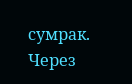сумрак.
Через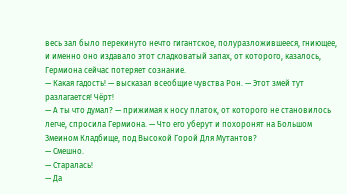весь зал было перекинуто нечто гигантское, полуразложившееся, гниющее, и именно оно издавало этот сладковатый запах, от которого, казалось, Гермиона сейчас потеряет сознание.
— Какая гадость! — высказал всеобщие чувства Рон. — Этот змей тут разлагается! Чёрт!
— А ты что думал? — прижимая к носу платок, от которого не становилось легче, спросила Гермиона. — Что его уберут и похоронят на Большом Змеином Кладбище, под Высокой Горой Для Мутантов?
— Смешно.
— Старалась!
— Да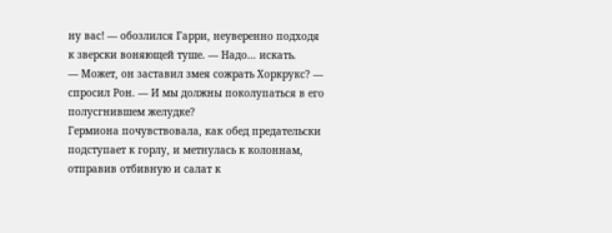ну вас! — обозлился Гарри, неуверенно подходя к зверски воняющей туше. — Надо… искать.
— Может, он заставил змея сожрать Хоркрукс? — спросил Рон. — И мы должны поколупаться в его полусгнившем желудке?
Гермиона почувствовала, как обед предательски подступает к горлу, и метнулась к колоннам, отправив отбивную и салат к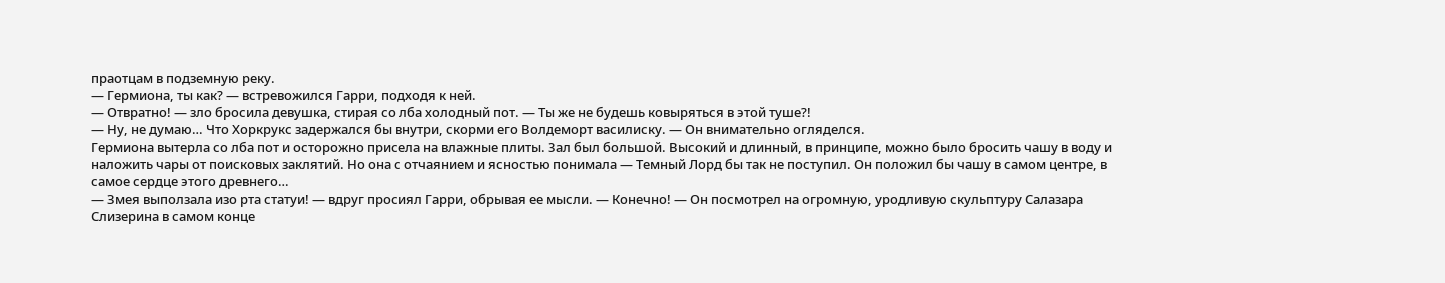праотцам в подземную реку.
— Гермиона, ты как? — встревожился Гарри, подходя к ней.
— Отвратно! — зло бросила девушка, стирая со лба холодный пот. — Ты же не будешь ковыряться в этой туше?!
— Ну, не думаю… Что Хоркрукс задержался бы внутри, скорми его Волдеморт василиску. — Он внимательно огляделся.
Гермиона вытерла со лба пот и осторожно присела на влажные плиты. Зал был большой. Высокий и длинный, в принципе, можно было бросить чашу в воду и наложить чары от поисковых заклятий. Но она с отчаянием и ясностью понимала — Темный Лорд бы так не поступил. Он положил бы чашу в самом центре, в самое сердце этого древнего…
— Змея выползала изо рта статуи! — вдруг просиял Гарри, обрывая ее мысли. — Конечно! — Он посмотрел на огромную, уродливую скульптуру Салазара Слизерина в самом конце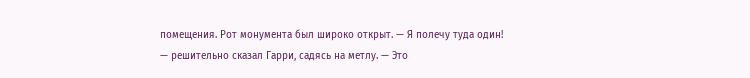помещения. Рот монумента был широко открыт. — Я полечу туда один! — решительно сказал Гарри, садясь на метлу. — Это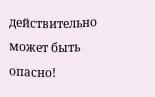действительно может быть опасно!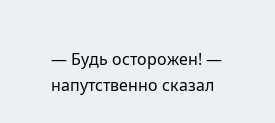— Будь осторожен! — напутственно сказал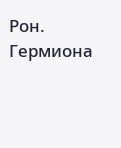Рон.
Гермиона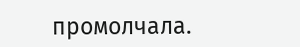промолчала.